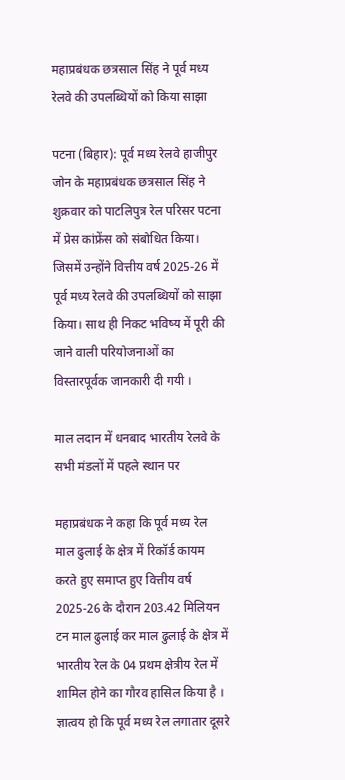महाप्रबंधक छत्रसाल सिंह ने पूर्व मध्य रेलवे की उपलब्धियों को किया साझा

पटना (बिहार): पूर्व मध्य रेलवे हाजीपुर जोन के महाप्रबंधक छत्रसाल सिंह ने शुक्रवार को पाटलिपुत्र रेल परिसर पटना में प्रेस कांफ्रेंस को संबोधित किया। जिसमें उन्होंने वित्तीय वर्ष 2025-26 में पूर्व मध्य रेलवे की उपलब्धियों को साझा किया। साथ ही निकट भविष्य में पूरी की जाने वाली परियोजनाओं का विस्तारपूर्वक जानकारी दी गयी ।

माल लदान में धनबाद भारतीय रेलवे के सभी मंडलों में पहले स्थान पर

महाप्रबंधक ने कहा कि पूर्व मध्य रेल माल ढुलाई के क्षेत्र में रिकॉर्ड कायम करते हुए समाप्त हुए वित्तीय वर्ष 2025-26 के दौरान 203.42 मिलियन टन माल ढुलाई कर माल ढुलाई के क्षेत्र में भारतीय रेल के 04 प्रथम क्षेत्रीय रेल में शामिल होने का गौरव हासिल किया है । ज्ञात्‍वय हो कि पूर्व मध्य रेल लगातार दूसरे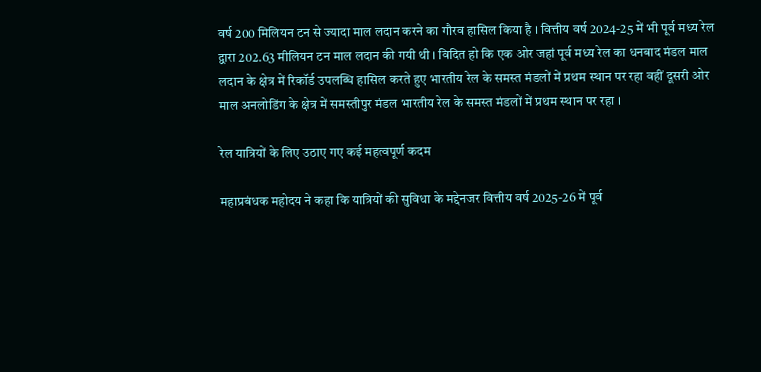वर्ष 200 मिलियन टन से ज्यादा माल लदान करने का गौरव हासिल किया है । वित्तीय वर्ष 2024-25 में भी पूर्व मध्य रेल द्वारा 202.63 मीलियन टन माल लदान की गयी थी । विदित हो कि एक ओर जहां पूर्व मध्य रेल का धनबाद मंडल माल लदान के क्षेत्र में रिकॉर्ड उपलब्धि हासिल करते हुए भारतीय रेल के समस्त मंडलों में प्रथम स्थान पर रहा वहीं दूसरी ओर माल अनलोडिंग के क्षेत्र में समस्तीपुर मंडल भारतीय रेल के समस्त मंडलों में प्रथम स्थान पर रहा ।

रेल यात्रियों के लिए उठाए गए कई महत्वपूर्ण कदम

महाप्रबंधक महोदय ने कहा कि यात्रियों की सुविधा के मद्देनजर वित्तीय वर्ष 2025-26 में पूर्व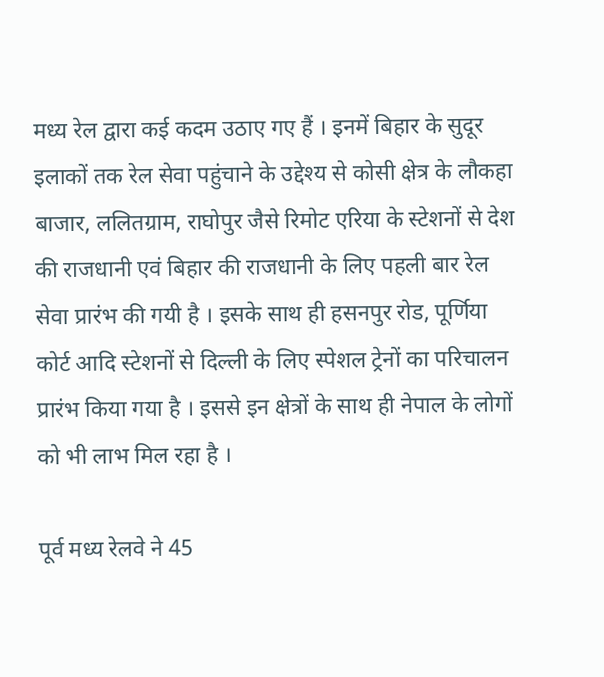मध्य रेल द्वारा कई कदम उठाए गए हैं । इनमें बिहार के सुदूर इलाकों तक रेल सेवा पहुंचाने के उद्देश्य से कोसी क्षेत्र के लौकहा बाजार, ललितग्राम, राघोपुर जैसे रिमोट एरिया के स्टेशनों से देश की राजधानी एवं बिहार की राजधानी के लिए पहली बार रेल सेवा प्रारंभ की गयी है । इसके साथ ही हसनपुर रोड, पूर्णिया कोर्ट आदि स्टेशनों से दिल्ली के लिए स्पेशल ट्रेनों का परिचालन प्रारंभ किया गया है । इससे इन क्षेत्रों के साथ ही नेपाल के लोगों को भी लाभ मिल रहा है ।

पूर्व मध्य रेलवे ने 45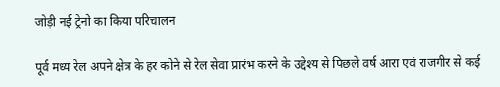जोड़ी नई ट्रेनों‌ का किया परिचालन

पूर्व मध्य रेल अपने क्षेत्र के हर कोने से रेल सेवा प्रारंभ करने के उद्देश्य से पिछले वर्ष आरा एवं राजगीर से कई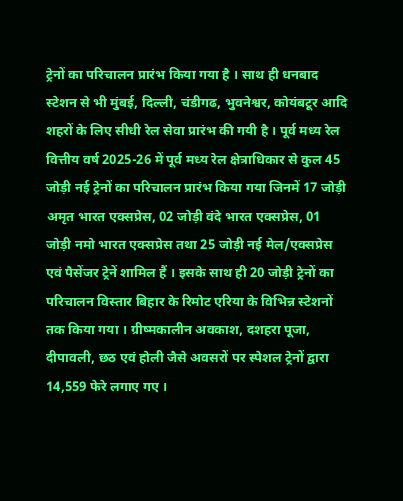ट्रेनों का परिचालन प्रारंभ किया गया है । साथ ही धनबाद स्टेशन से भी मुंबई, दिल्ली, चंडीगढ, भुवनेश्वर, कोयंबटूर आदि शहरों के लिए सीधी रेल सेवा प्रारंभ की गयी है । पूर्व मध्य रेल वित्तीय वर्ष 2025-26 में पूर्व मध्य रेल क्षेत्राधिकार से कुल 45 जोड़ी नई ट्रेनों का परिचालन प्रारंभ किया गया जिनमें 17 जोड़ी अमृत भारत एक्सप्रेस, 02 जोड़ी वंदे भारत एक्सप्रेस, 01 जोड़ी नमो भारत एक्सप्रेस तथा 25 जोड़ी नई मेल/एक्सप्रेस एवं पैसेंजर ट्रेनें शामिल हैं । इसके साथ ही 20 जोड़ी ट्रेनों का परिचालन विस्तार बिहार के रिमोट एरिया के विभिन्न स्टेशनों तक किया गया । ग्रीष्मकालीन अवकाश, दशहरा पूजा, दीपावली, छठ एवं होली जैसे अवसरों पर स्पेशल ट्रेनों द्वारा 14,559 फेरे लगाए गए ।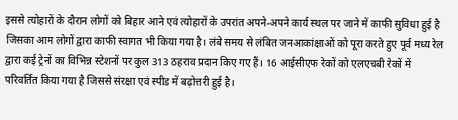इससे त्योहारों के दौरान लोगों को बिहार आने एवं त्योहारों के उपरांत अपने-अपने कार्य स्थल पर जाने में काफी सुविधा हुई है जिसका आम लोगों द्वारा काफी स्वागत भी किया गया है। लंबे समय से लंबित जनआकांक्षाओं को पूरा करते हुए पूर्व मध्य रेल द्वारा कई ट्रेनों का विभिन्न स्टेशनों पर कुल 313 ठहराव प्रदान किए गए हैं। 16 आईसीएफ रेकों को एलएचबी रेकों में परिवर्तित किया गया है जिससे संरक्षा एवं स्पीड में बढ़ोत्तरी हुई है।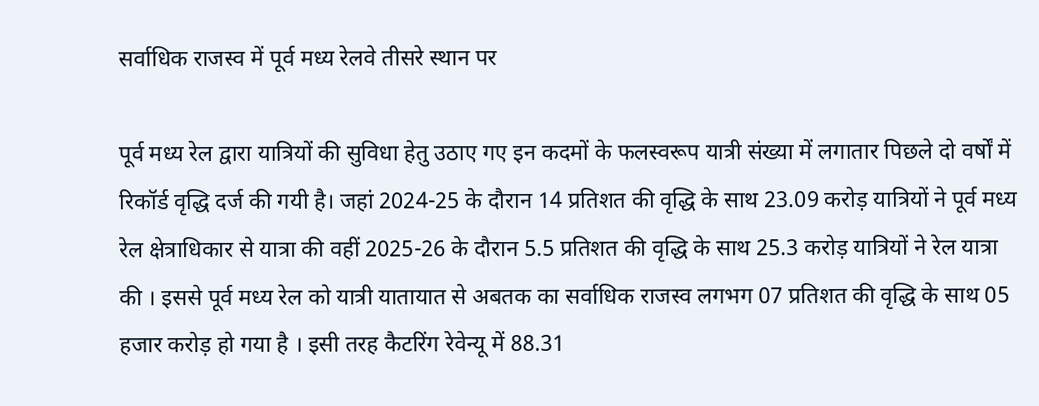सर्वाधिक राजस्व में पूर्व मध्य रेलवे तीसरे स्थान पर

पूर्व मध्य रेल द्वारा यात्रियों की सुविधा हेतु उठाए गए इन कदमों के फलस्वरूप यात्री संख्या में लगातार पिछले दो वर्षों में रिकॉर्ड वृद्धि दर्ज की गयी है। जहां 2024-25 के दौरान 14 प्रतिशत की वृद्धि के साथ 23.09 करोड़ यात्रियों ने पूर्व मध्य रेल क्षेत्राधिकार से यात्रा की वहीं 2025-26 के दौरान 5.5 प्रतिशत की वृद्धि के साथ 25.3 करोड़ यात्रियों ने रेल यात्रा की । इससे पूर्व मध्य रेल को यात्री यातायात से अबतक का सर्वाधिक राजस्व लगभग 07 प्रतिशत की वृद्धि के साथ 05 हजार करोड़ हो गया है । इसी तरह कैटरिंग रेवेन्यू में 88.31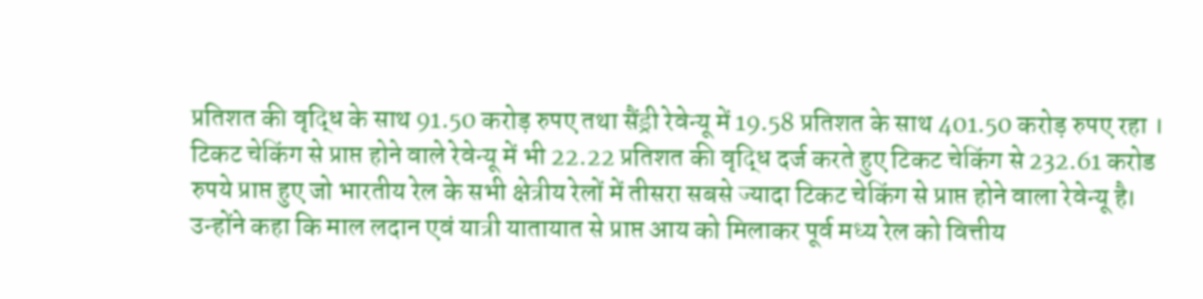प्रतिशत की वृद्धि के साथ 91.50 करोड़ रुपए तथा सैंड्री रेवेन्यू में 19.58 प्रतिशत के साथ 401.50 करोड़ रुपए रहा । टिकट चेकिंग से प्राप्त होने वाले रेवेन्यू में भी 22.22 प्रतिशत की वृद्धि दर्ज करते हुए टिकट चेकिंग से 232.61 करोड रुपये प्राप्त हुए जो भारतीय रेल के सभी क्षेत्रीय रेलों में तीसरा सबसे ज्यादा टिकट चेकिंग से प्राप्त होने वाला रेवेन्यू है। उन्होंने कहा कि माल लदान एवं यात्री यातायात से प्राप्त आय को मिलाकर पूर्व मध्य रेल को वित्तीय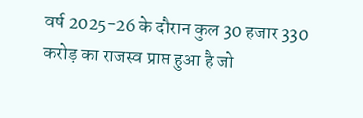वर्ष 2025-26 के दौरान कुल 30 हजार 330 करोड़ का राजस्व प्राप्त हुआ है जो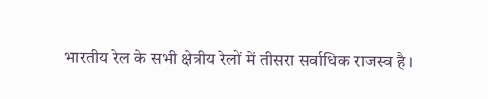भारतीय रेल के सभी क्षेत्रीय रेलों में तीसरा सर्वाधिक राजस्व है ।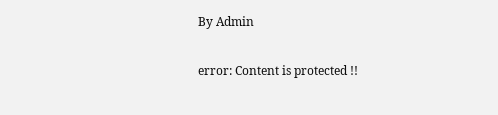By Admin

error: Content is protected !!